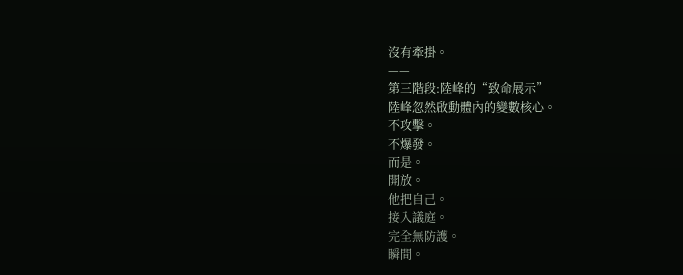沒有牽掛。
——
第三階段:陸峰的“致命展示”
陸峰忽然啟動體內的變數核心。
不攻擊。
不爆發。
而是。
開放。
他把自己。
接入議庭。
完全無防護。
瞬間。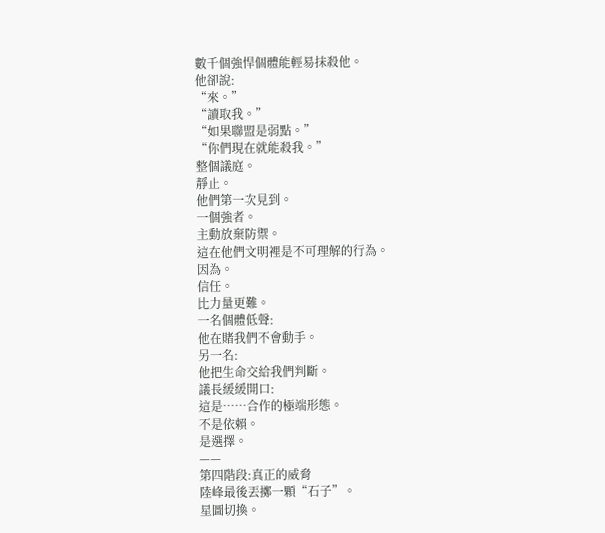數千個強悍個體能輕易抹殺他。
他卻說:
“來。”
“讀取我。”
“如果聯盟是弱點。”
“你們現在就能殺我。”
整個議庭。
靜止。
他們第一次見到。
一個強者。
主動放棄防禦。
這在他們文明裡是不可理解的行為。
因為。
信任。
比力量更難。
一名個體低聲:
他在賭我們不會動手。
另一名:
他把生命交給我們判斷。
議長緩緩開口:
這是……合作的極端形態。
不是依賴。
是選擇。
——
第四階段:真正的威脅
陸峰最後丟擲一顆“石子”。
星圖切換。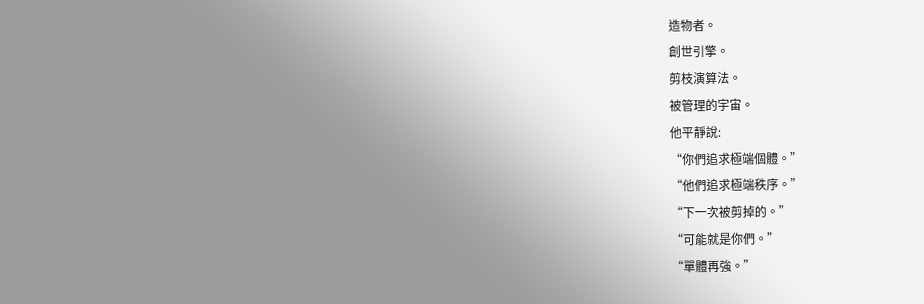造物者。
創世引擎。
剪枝演算法。
被管理的宇宙。
他平靜說:
“你們追求極端個體。”
“他們追求極端秩序。”
“下一次被剪掉的。”
“可能就是你們。”
“單體再強。”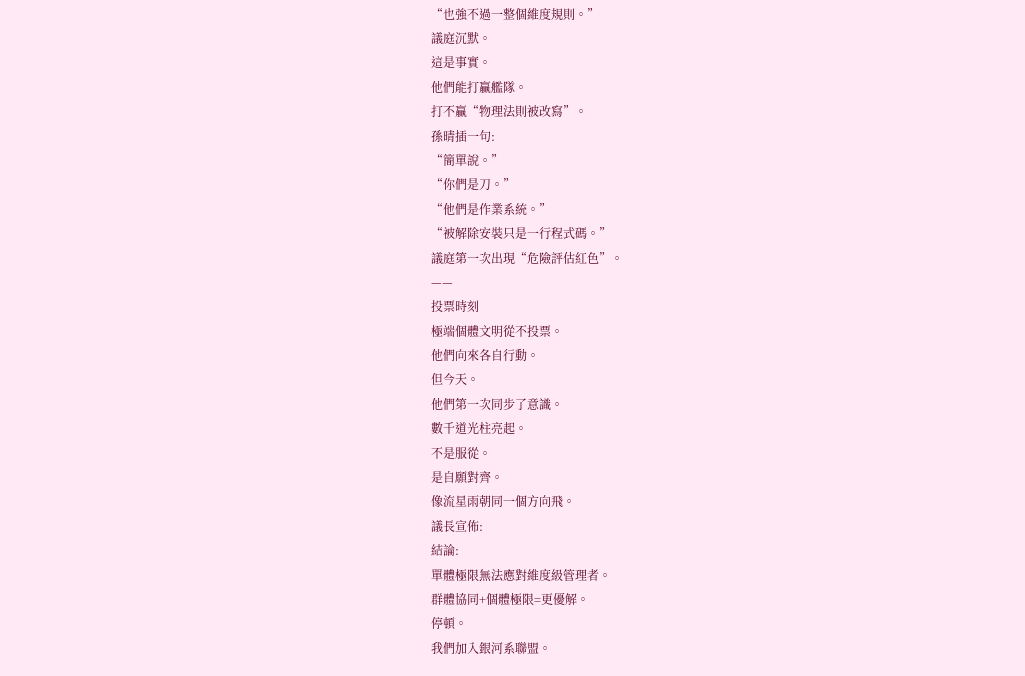“也強不過一整個維度規則。”
議庭沉默。
這是事實。
他們能打贏艦隊。
打不贏“物理法則被改寫”。
孫晴插一句:
“簡單說。”
“你們是刀。”
“他們是作業系統。”
“被解除安裝只是一行程式碼。”
議庭第一次出現“危險評估紅色”。
——
投票時刻
極端個體文明從不投票。
他們向來各自行動。
但今天。
他們第一次同步了意識。
數千道光柱亮起。
不是服從。
是自願對齊。
像流星雨朝同一個方向飛。
議長宣佈:
結論:
單體極限無法應對維度級管理者。
群體協同+個體極限=更優解。
停頓。
我們加入銀河系聯盟。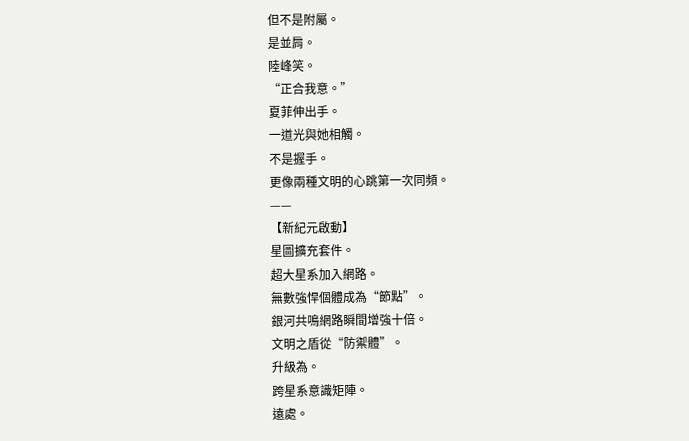但不是附屬。
是並肩。
陸峰笑。
“正合我意。”
夏菲伸出手。
一道光與她相觸。
不是握手。
更像兩種文明的心跳第一次同頻。
——
【新紀元啟動】
星圖擴充套件。
超大星系加入網路。
無數強悍個體成為“節點”。
銀河共鳴網路瞬間增強十倍。
文明之盾從“防禦體”。
升級為。
跨星系意識矩陣。
遠處。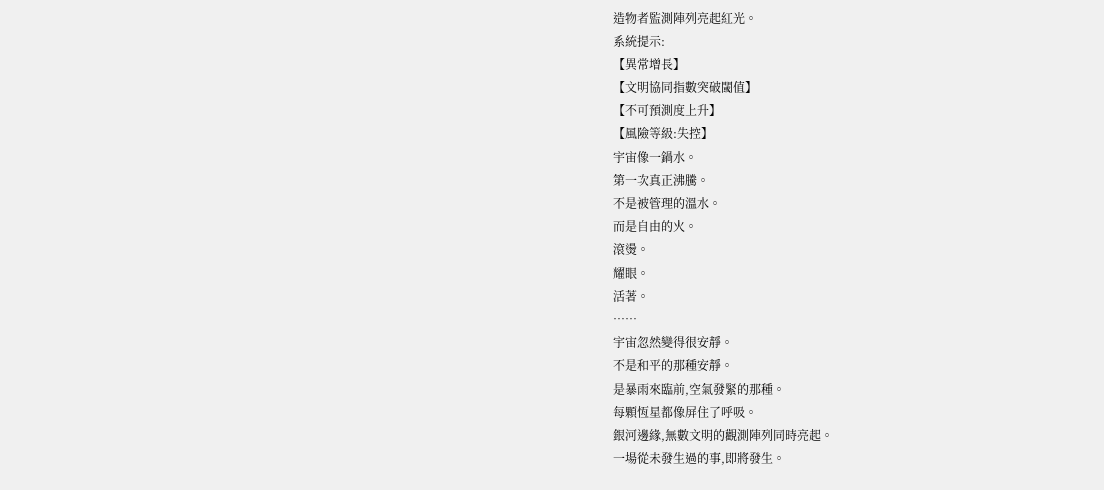造物者監測陣列亮起紅光。
系統提示:
【異常增長】
【文明協同指數突破閾值】
【不可預測度上升】
【風險等級:失控】
宇宙像一鍋水。
第一次真正沸騰。
不是被管理的溫水。
而是自由的火。
滾燙。
耀眼。
活著。
……
宇宙忽然變得很安靜。
不是和平的那種安靜。
是暴雨來臨前,空氣發緊的那種。
每顆恆星都像屏住了呼吸。
銀河邊緣,無數文明的觀測陣列同時亮起。
一場從未發生過的事,即將發生。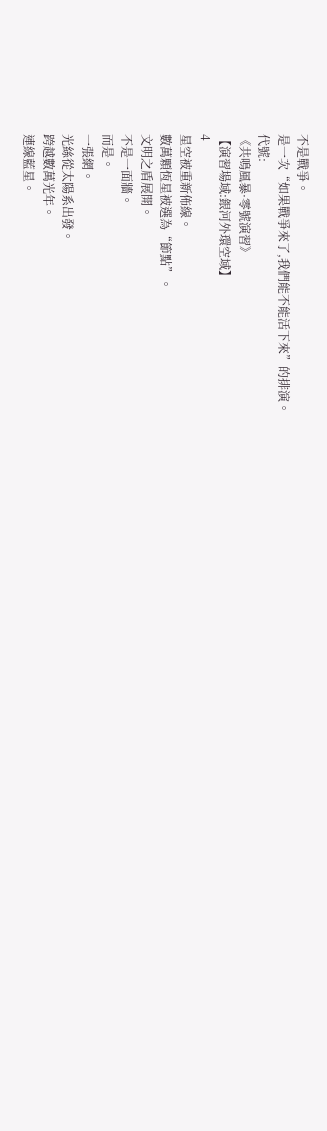不是戰爭。
是一次“如果戰爭來了,我們能不能活下來”的排演。
代號:
《共鳴風暴·零號演習》
【演習場域:銀河外環空域】
4
星空被重新佈線。
數萬顆恆星被選為“節點”。
文明之盾展開。
不是一面牆。
而是。
一張網。
光絲從太陽系出發。
跨越數萬光年。
連線藍星。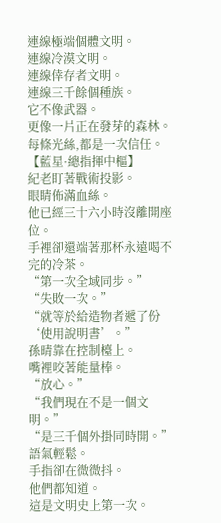連線極端個體文明。
連線冷漠文明。
連線倖存者文明。
連線三千餘個種族。
它不像武器。
更像一片正在發芽的森林。
每條光絲,都是一次信任。
【藍星·總指揮中樞】
紀老盯著戰術投影。
眼睛佈滿血絲。
他已經三十六小時沒離開座位。
手裡卻還端著那杯永遠喝不完的冷茶。
“第一次全域同步。”
“失敗一次。”
“就等於給造物者遞了份‘使用說明書’。”
孫晴靠在控制檯上。
嘴裡咬著能量棒。
“放心。”
“我們現在不是一個文明。”
“是三千個外掛同時開。”
語氣輕鬆。
手指卻在微微抖。
他們都知道。
這是文明史上第一次。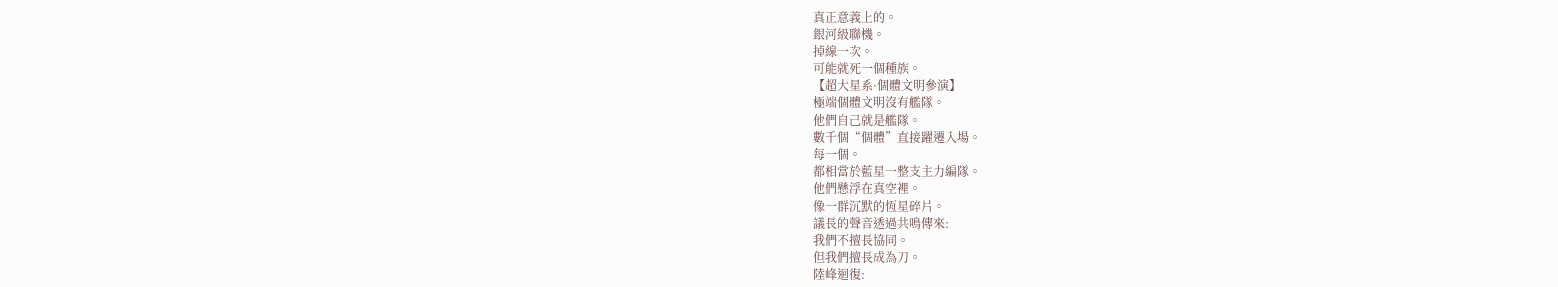真正意義上的。
銀河級聯機。
掉線一次。
可能就死一個種族。
【超大星系·個體文明參演】
極端個體文明沒有艦隊。
他們自己就是艦隊。
數千個“個體”直接躍遷入場。
每一個。
都相當於藍星一整支主力編隊。
他們懸浮在真空裡。
像一群沉默的恆星碎片。
議長的聲音透過共鳴傳來:
我們不擅長協同。
但我們擅長成為刀。
陸峰迴復: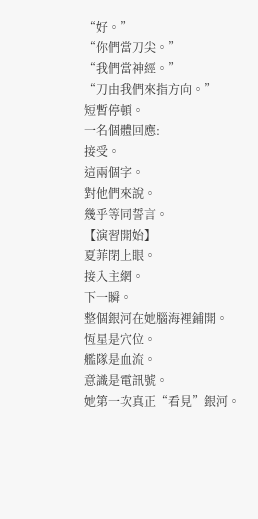“好。”
“你們當刀尖。”
“我們當神經。”
“刀由我們來指方向。”
短暫停頓。
一名個體回應:
接受。
這兩個字。
對他們來說。
幾乎等同誓言。
【演習開始】
夏菲閉上眼。
接入主網。
下一瞬。
整個銀河在她腦海裡鋪開。
恆星是穴位。
艦隊是血流。
意識是電訊號。
她第一次真正“看見”銀河。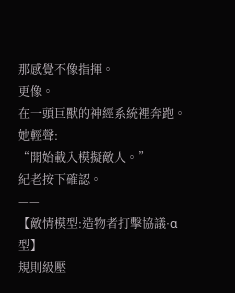那感覺不像指揮。
更像。
在一頭巨獸的神經系統裡奔跑。
她輕聲:
“開始載入模擬敵人。”
紀老按下確認。
——
【敵情模型:造物者打擊協議·α型】
規則級壓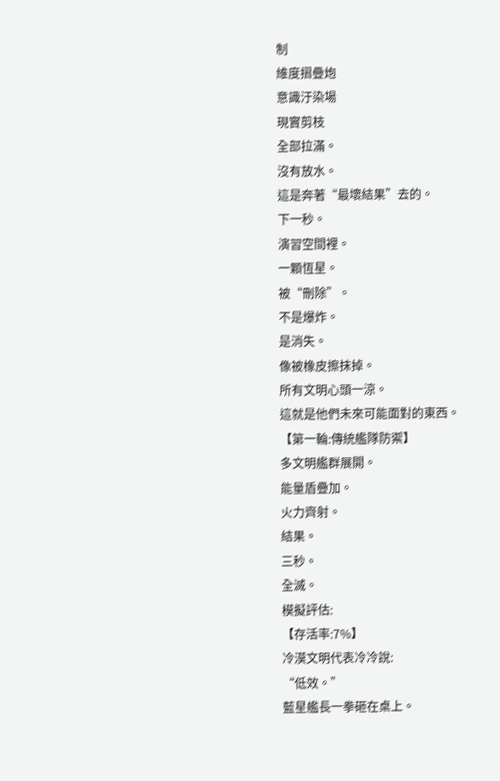制
維度摺疊炮
意識汙染場
現實剪枝
全部拉滿。
沒有放水。
這是奔著“最壞結果”去的。
下一秒。
演習空間裡。
一顆恆星。
被“刪除”。
不是爆炸。
是消失。
像被橡皮擦抹掉。
所有文明心頭一涼。
這就是他們未來可能面對的東西。
【第一輪:傳統艦隊防禦】
多文明艦群展開。
能量盾疊加。
火力齊射。
結果。
三秒。
全滅。
模擬評估:
【存活率:7%】
冷漠文明代表冷冷說:
“低效。”
藍星艦長一拳砸在桌上。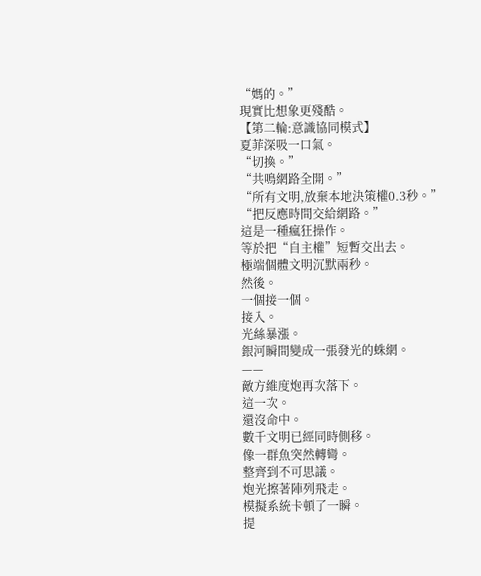“媽的。”
現實比想象更殘酷。
【第二輪:意識協同模式】
夏菲深吸一口氣。
“切換。”
“共鳴網路全開。”
“所有文明,放棄本地決策權0.3秒。”
“把反應時間交給網路。”
這是一種瘋狂操作。
等於把“自主權”短暫交出去。
極端個體文明沉默兩秒。
然後。
一個接一個。
接入。
光絲暴漲。
銀河瞬間變成一張發光的蛛網。
——
敵方維度炮再次落下。
這一次。
還沒命中。
數千文明已經同時側移。
像一群魚突然轉彎。
整齊到不可思議。
炮光擦著陣列飛走。
模擬系統卡頓了一瞬。
提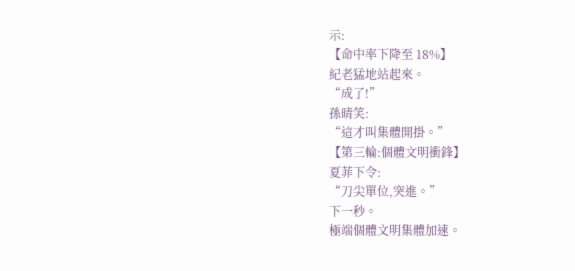示:
【命中率下降至 18%】
紀老猛地站起來。
“成了!”
孫晴笑:
“這才叫集體開掛。”
【第三輪:個體文明衝鋒】
夏菲下令:
“刀尖單位,突進。”
下一秒。
極端個體文明集體加速。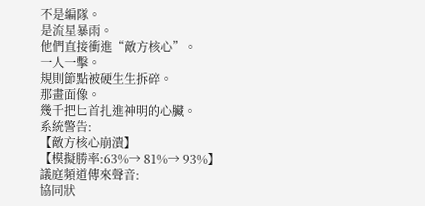不是編隊。
是流星暴雨。
他們直接衝進“敵方核心”。
一人一擊。
規則節點被硬生生拆碎。
那畫面像。
幾千把匕首扎進神明的心臟。
系統警告:
【敵方核心崩潰】
【模擬勝率:63%→ 81%→ 93%】
議庭頻道傳來聲音:
協同狀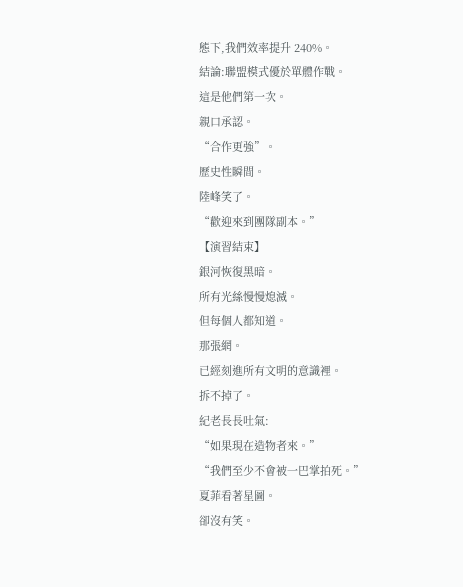態下,我們效率提升 240%。
結論:聯盟模式優於單體作戰。
這是他們第一次。
親口承認。
“合作更強”。
歷史性瞬間。
陸峰笑了。
“歡迎來到團隊副本。”
【演習結束】
銀河恢復黑暗。
所有光絲慢慢熄滅。
但每個人都知道。
那張網。
已經刻進所有文明的意識裡。
拆不掉了。
紀老長長吐氣:
“如果現在造物者來。”
“我們至少不會被一巴掌拍死。”
夏菲看著星圖。
卻沒有笑。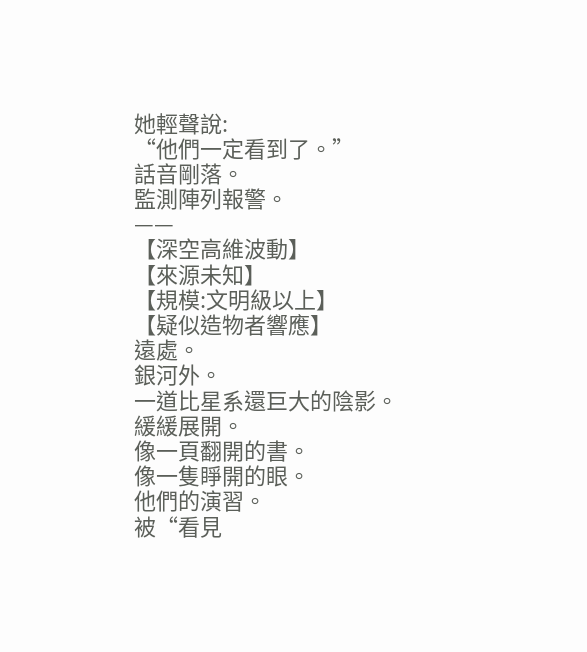她輕聲說:
“他們一定看到了。”
話音剛落。
監測陣列報警。
——
【深空高維波動】
【來源未知】
【規模:文明級以上】
【疑似造物者響應】
遠處。
銀河外。
一道比星系還巨大的陰影。
緩緩展開。
像一頁翻開的書。
像一隻睜開的眼。
他們的演習。
被“看見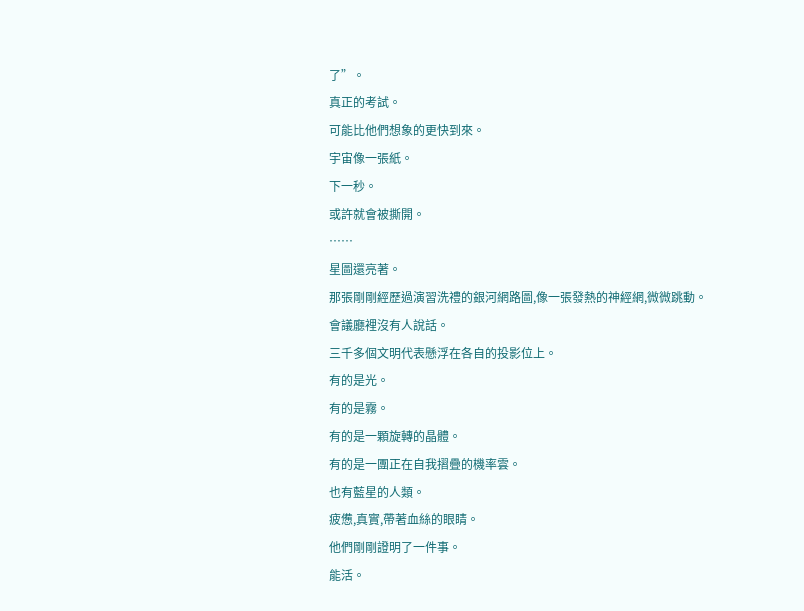了”。
真正的考試。
可能比他們想象的更快到來。
宇宙像一張紙。
下一秒。
或許就會被撕開。
……
星圖還亮著。
那張剛剛經歷過演習洗禮的銀河網路圖,像一張發熱的神經網,微微跳動。
會議廳裡沒有人說話。
三千多個文明代表懸浮在各自的投影位上。
有的是光。
有的是霧。
有的是一顆旋轉的晶體。
有的是一團正在自我摺疊的機率雲。
也有藍星的人類。
疲憊,真實,帶著血絲的眼睛。
他們剛剛證明了一件事。
能活。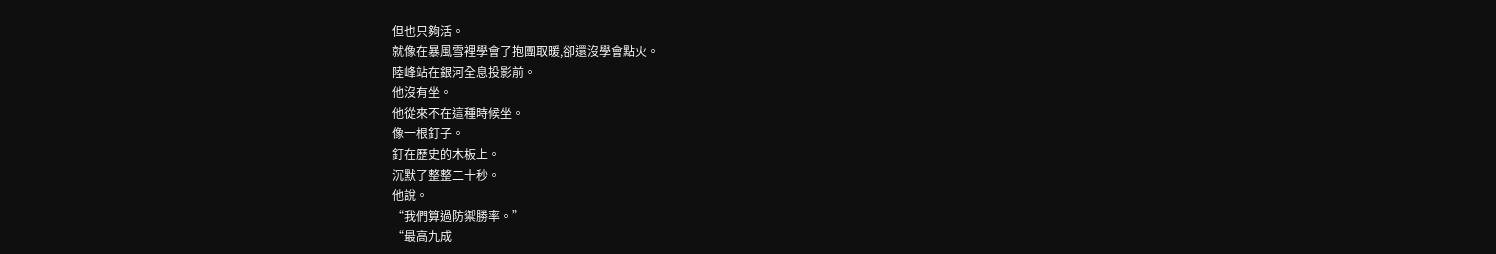但也只夠活。
就像在暴風雪裡學會了抱團取暖,卻還沒學會點火。
陸峰站在銀河全息投影前。
他沒有坐。
他從來不在這種時候坐。
像一根釘子。
釘在歷史的木板上。
沉默了整整二十秒。
他說。
“我們算過防禦勝率。”
“最高九成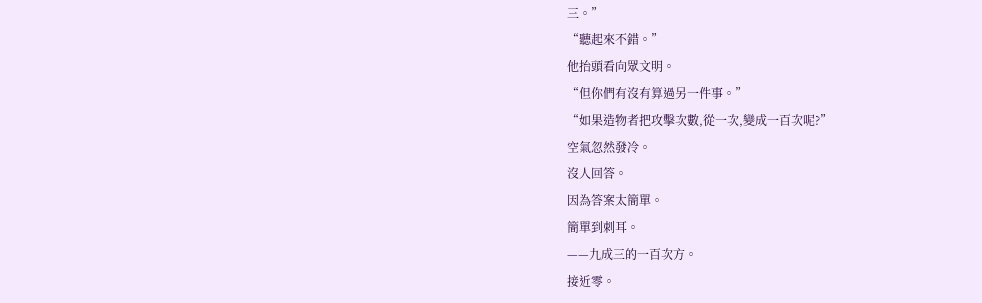三。”
“聽起來不錯。”
他抬頭看向眾文明。
“但你們有沒有算過另一件事。”
“如果造物者把攻擊次數,從一次,變成一百次呢?”
空氣忽然發冷。
沒人回答。
因為答案太簡單。
簡單到刺耳。
——九成三的一百次方。
接近零。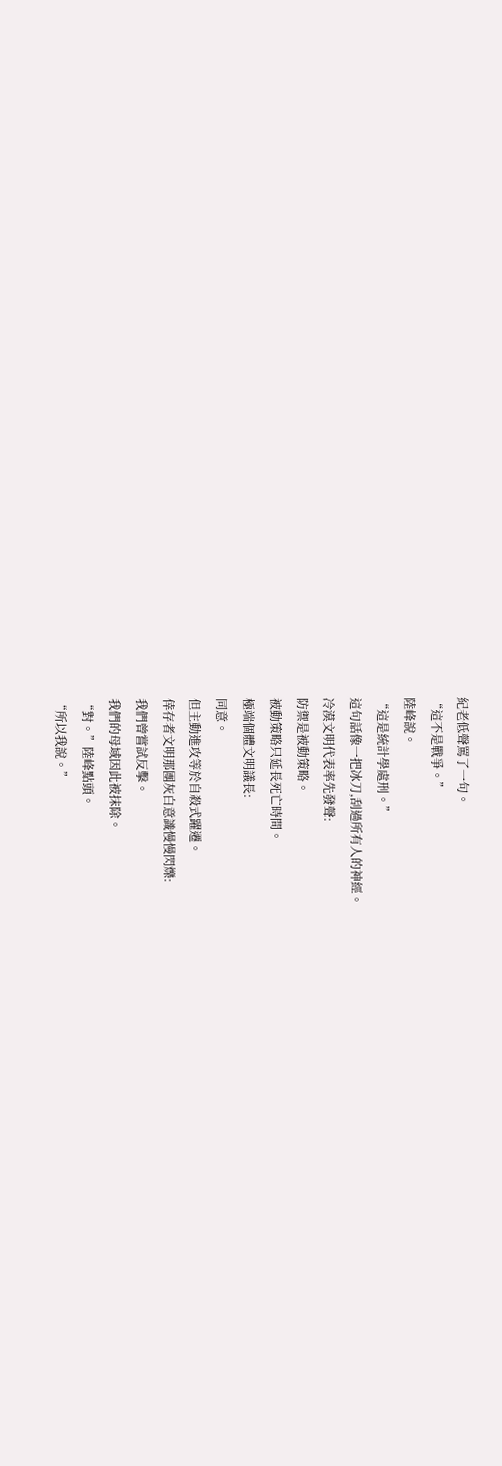紀老低聲罵了一句。
“這不是戰爭。”
陸峰說。
“這是統計學處刑。”
這句話像一把冰刀,刮過所有人的神經。
冷漠文明代表率先發聲:
防禦是被動策略。
被動策略只延長死亡時間。
極端個體文明議長:
同意。
但主動進攻等於自殺式躍遷。
倖存者文明那團灰白意識慢慢閃爍:
我們曾嘗試反擊。
我們的母域因此被抹除。
“對。”陸峰點頭。
“所以我說。”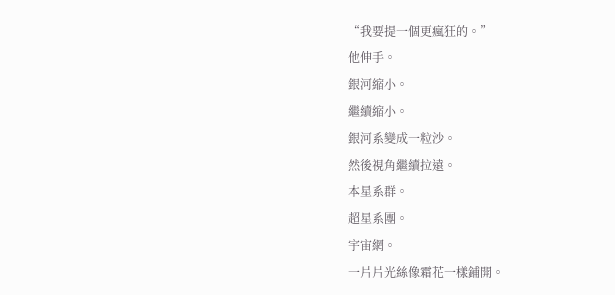“我要提一個更瘋狂的。”
他伸手。
銀河縮小。
繼續縮小。
銀河系變成一粒沙。
然後視角繼續拉遠。
本星系群。
超星系團。
宇宙網。
一片片光絲像霜花一樣鋪開。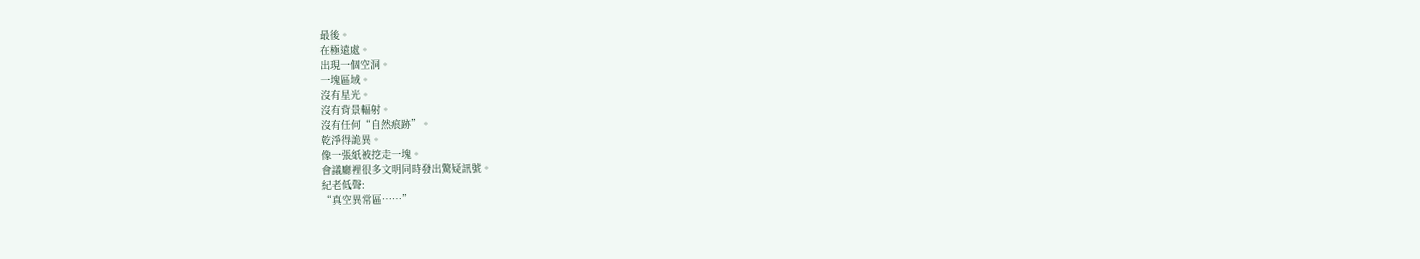最後。
在極遠處。
出現一個空洞。
一塊區域。
沒有星光。
沒有背景輻射。
沒有任何“自然痕跡”。
乾淨得詭異。
像一張紙被挖走一塊。
會議廳裡很多文明同時發出驚疑訊號。
紀老低聲:
“真空異常區……”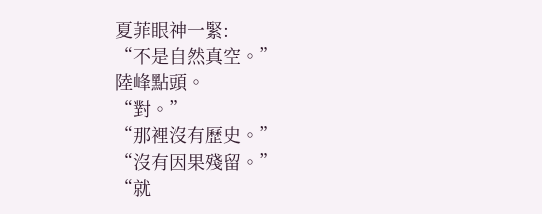夏菲眼神一緊:
“不是自然真空。”
陸峰點頭。
“對。”
“那裡沒有歷史。”
“沒有因果殘留。”
“就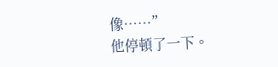像……”
他停頓了一下。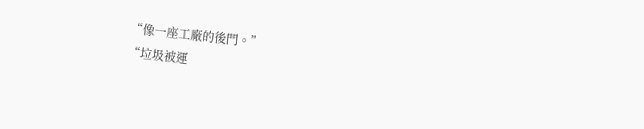“像一座工廠的後門。”
“垃圾被運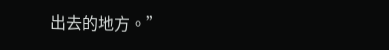出去的地方。”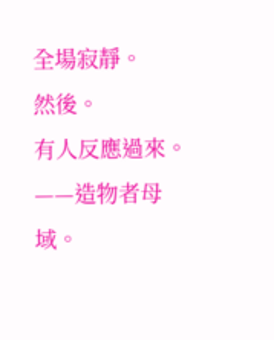全場寂靜。
然後。
有人反應過來。
——造物者母域。